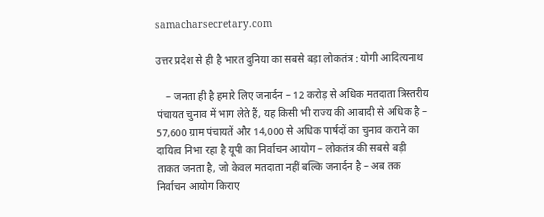samacharsecretary.com

उत्तर प्रदेश से ही है भारत दुनिया का सबसे बड़ा लोकतंत्र : योगी आदित्यनाथ

    – जनता ही है हमारे लिए जनार्दन – 12 करोड़ से अधिक मतदाता त्रिस्तरीय पंचायत चुनाव में भाग लेते हैं, यह किसी भी राज्य की आबादी से अधिक है – 57,600 ग्राम पंचायतें और 14,000 से अधिक पार्षदों का चुनाव कराने का दायित्व निभा रहा है यूपी का निर्वाचन आयोग – लोकतंत्र की सबसे बड़ी ताकत जनता है, जो केवल मतदाता नहीं बल्कि जनार्दन है – अब तक निर्वाचन आयोग किराए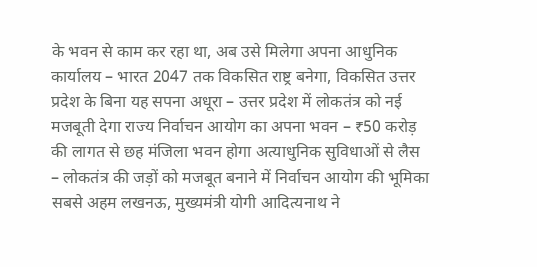के भवन से काम कर रहा था, अब उसे मिलेगा अपना आधुनिक कार्यालय – भारत 2047 तक विकसित राष्ट्र बनेगा, विकसित उत्तर प्रदेश के बिना यह सपना अधूरा – उत्तर प्रदेश में लोकतंत्र को नई मजबूती देगा राज्य निर्वाचन आयोग का अपना भवन – ₹50 करोड़ की लागत से छह मंजिला भवन होगा अत्याधुनिक सुविधाओं से लैस – लोकतंत्र की जड़ों को मजबूत बनाने में निर्वाचन आयोग की भूमिका सबसे अहम लखनऊ, मुख्यमंत्री योगी आदित्यनाथ ने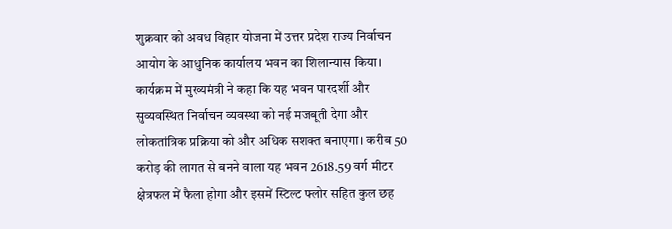शुक्रवार को अवध विहार योजना में उत्तर प्रदेश राज्य निर्वाचन आयोग के आधुनिक कार्यालय भवन का शिलान्यास किया। कार्यक्रम में मुख्यमंत्री ने कहा कि यह भवन पारदर्शी और सुव्यवस्थित निर्वाचन व्यवस्था को नई मजबूती देगा और लोकतांत्रिक प्रक्रिया को और अधिक सशक्त बनाएगा। करीब 50 करोड़ की लागत से बनने वाला यह भवन 2618.59 वर्ग मीटर क्षेत्रफल में फैला होगा और इसमें स्टिल्ट फ्लोर सहित कुल छह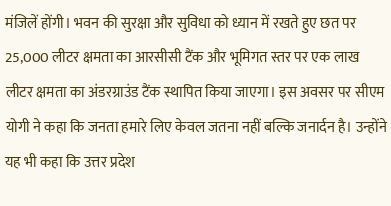मंजिलें होंगी। भवन की सुरक्षा और सुविधा को ध्यान में रखते हुए छत पर 25,000 लीटर क्षमता का आरसीसी टैंक और भूमिगत स्तर पर एक लाख लीटर क्षमता का अंडरग्राउंड टैंक स्थापित किया जाएगा। इस अवसर पर सीएम योगी ने कहा कि जनता हमारे लिए केवल जतना नहीं बल्कि जनार्दन है। उन्होंने यह भी कहा कि उत्तर प्रदेश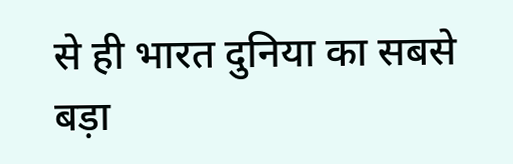से ही भारत दुनिया का सबसे बड़ा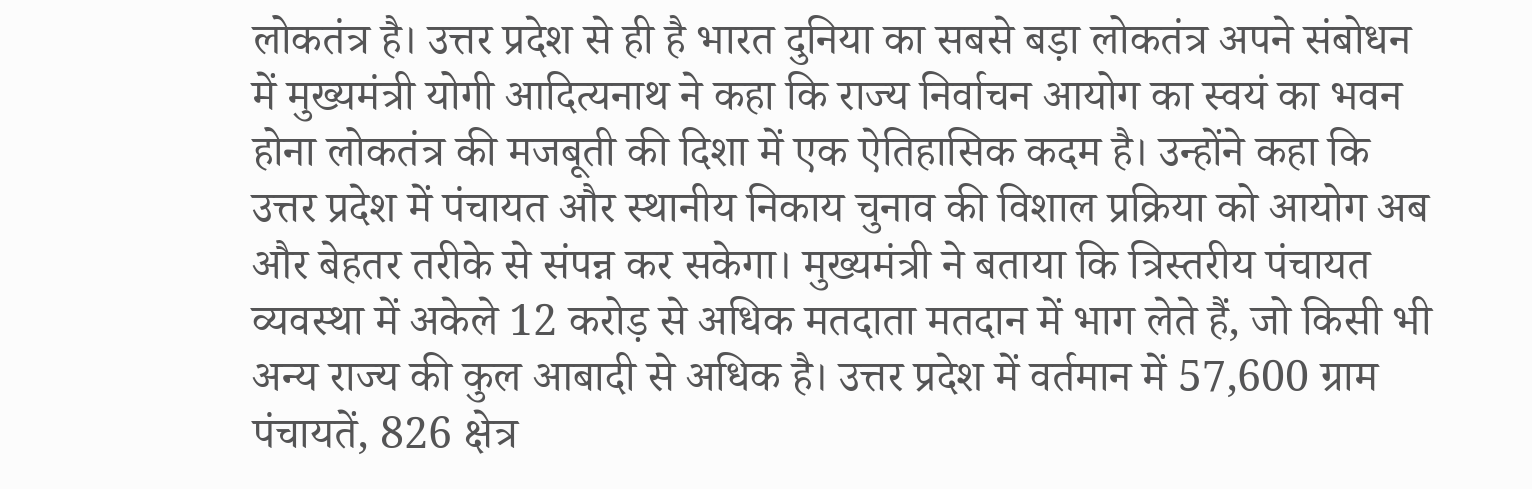लोकतंत्र है। उत्तर प्रदेश से ही है भारत दुनिया का सबसे बड़ा लोकतंत्र अपने संबोधन में मुख्यमंत्री योगी आदित्यनाथ ने कहा कि राज्य निर्वाचन आयोग का स्वयं का भवन होना लोकतंत्र की मजबूती की दिशा में एक ऐतिहासिक कदम है। उन्होंने कहा कि उत्तर प्रदेश में पंचायत और स्थानीय निकाय चुनाव की विशाल प्रक्रिया को आयोग अब और बेहतर तरीके से संपन्न कर सकेगा। मुख्यमंत्री ने बताया कि त्रिस्तरीय पंचायत व्यवस्था में अकेले 12 करोड़ से अधिक मतदाता मतदान में भाग लेते हैं, जो किसी भी अन्य राज्य की कुल आबादी से अधिक है। उत्तर प्रदेश में वर्तमान में 57,600 ग्राम पंचायतें, 826 क्षेत्र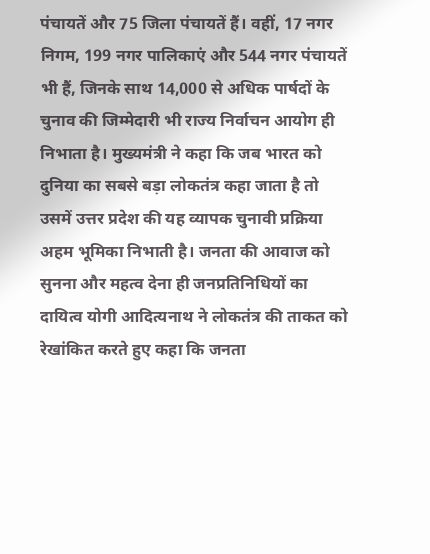पंचायतें और 75 जिला पंचायतें हैं। वहीं, 17 नगर निगम, 199 नगर पालिकाएं और 544 नगर पंचायतें भी हैं, जिनके साथ 14,000 से अधिक पार्षदों के चुनाव की जिम्मेदारी भी राज्य निर्वाचन आयोग ही निभाता है। मुख्यमंत्री ने कहा कि जब भारत को दुनिया का सबसे बड़ा लोकतंत्र कहा जाता है तो उसमें उत्तर प्रदेश की यह व्यापक चुनावी प्रक्रिया अहम भूमिका निभाती है। जनता की आवाज को सुनना और महत्व देना ही जनप्रतिनिधियों का दायित्व योगी आदित्यनाथ ने लोकतंत्र की ताकत को रेखांकित करते हुए कहा कि जनता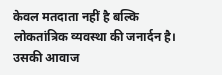केवल मतदाता नहीं है बल्कि लोकतांत्रिक व्यवस्था की जनार्दन है। उसकी आवाज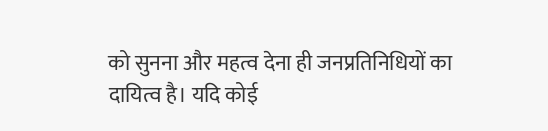को सुनना और महत्व देना ही जनप्रतिनिधियों का दायित्व है। यदि कोई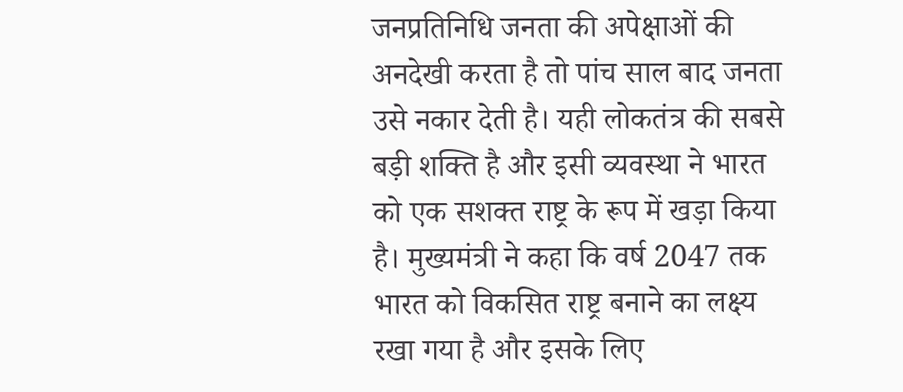जनप्रतिनिधि जनता की अपेक्षाओं की अनदेखी करता है तो पांच साल बाद जनता उसे नकार देती है। यही लोकतंत्र की सबसे बड़ी शक्ति है और इसी व्यवस्था ने भारत को एक सशक्त राष्ट्र के रूप में खड़ा किया है। मुख्यमंत्री ने कहा कि वर्ष 2047 तक भारत को विकसित राष्ट्र बनाने का लक्ष्य रखा गया है और इसके लिए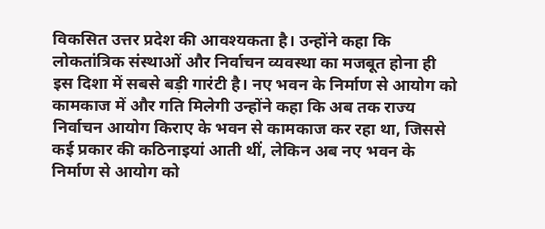विकसित उत्तर प्रदेश की आवश्यकता है। उन्होंने कहा कि लोकतांत्रिक संस्थाओं और निर्वाचन व्यवस्था का मजबूत होना ही इस दिशा में सबसे बड़ी गारंटी है। नए भवन के निर्माण से आयोग को कामकाज में और गति मिलेगी उन्होंने कहा कि अब तक राज्य निर्वाचन आयोग किराए के भवन से कामकाज कर रहा था, जिससे कई प्रकार की कठिनाइयां आती थीं, लेकिन अब नए भवन के निर्माण से आयोग को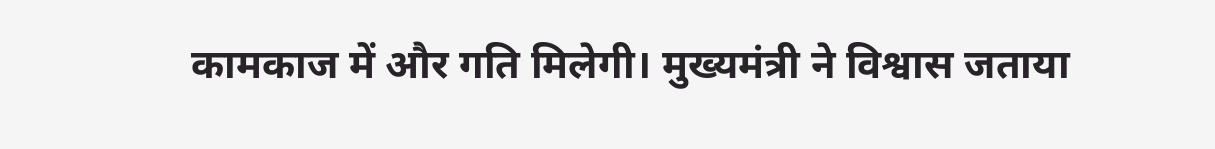कामकाज में और गति मिलेगी। मुख्यमंत्री ने विश्वास जताया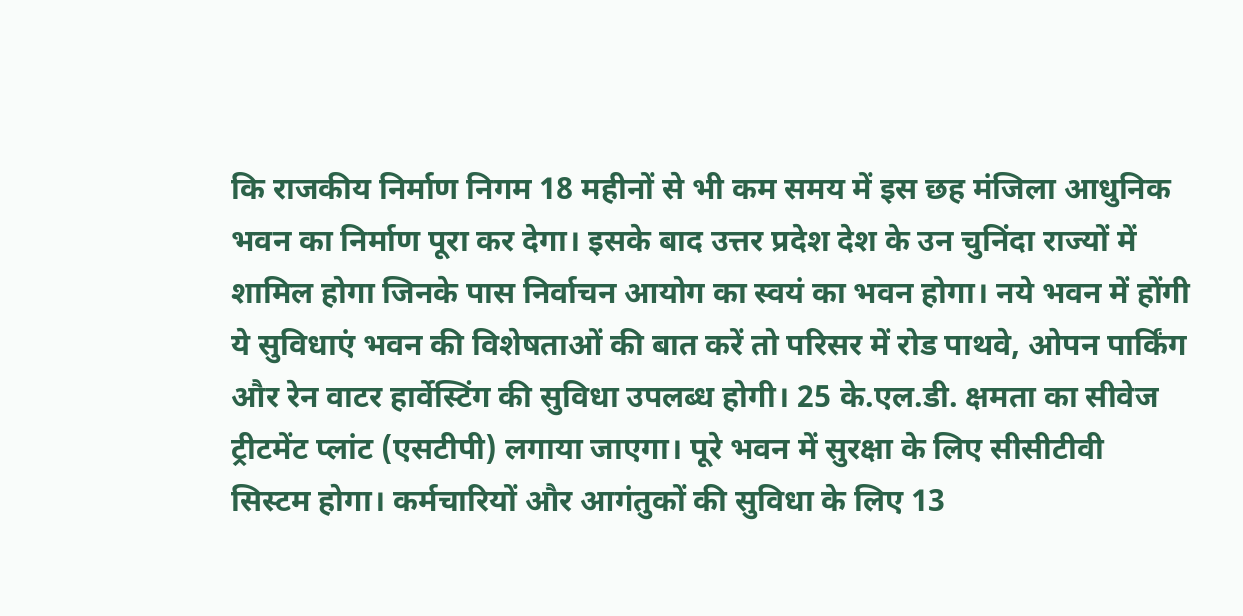कि राजकीय निर्माण निगम 18 महीनों से भी कम समय में इस छह मंजिला आधुनिक भवन का निर्माण पूरा कर देगा। इसके बाद उत्तर प्रदेश देश के उन चुनिंदा राज्यों में शामिल होगा जिनके पास निर्वाचन आयोग का स्वयं का भवन होगा। नये भवन में होंगी ये सुविधाएं भवन की विशेषताओं की बात करें तो परिसर में रोड पाथवे, ओपन पार्किंग और रेन वाटर हार्वेस्टिंग की सुविधा उपलब्ध होगी। 25 के.एल.डी. क्षमता का सीवेज ट्रीटमेंट प्लांट (एसटीपी) लगाया जाएगा। पूरे भवन में सुरक्षा के लिए सीसीटीवी सिस्टम होगा। कर्मचारियों और आगंतुकों की सुविधा के लिए 13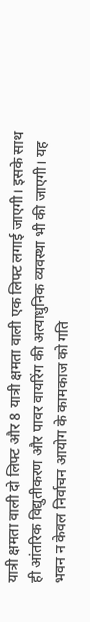यात्री क्षमता वाली दो लिफ्ट और 8 यात्री क्षमता वाली एक लिफ्ट लगाई जाएगी। इसके साथ ही आंतरिक विद्युतीकरण और पावर वायरिंग की अत्याधुनिक व्यवस्था भी की जाएगी। यह भवन न केवल निर्वाचन आयोग के कामकाज को गति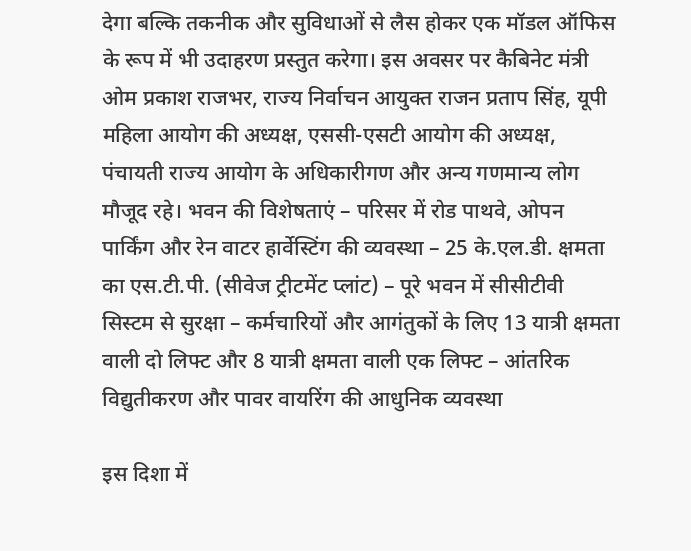देगा बल्कि तकनीक और सुविधाओं से लैस होकर एक मॉडल ऑफिस के रूप में भी उदाहरण प्रस्तुत करेगा। इस अवसर पर कैबिनेट मंत्री ओम प्रकाश राजभर, राज्य निर्वाचन आयुक्त राजन प्रताप सिंह, यूपी महिला आयोग की अध्यक्ष, एससी-एसटी आयोग की अध्यक्ष, पंचायती राज्य आयोग के अधिकारीगण और अन्य गणमान्य लोग मौजूद रहे। भवन की विशेषताएं – परिसर में रोड पाथवे, ओपन पार्किंग और रेन वाटर हार्वेस्टिंग की व्यवस्था – 25 के.एल.डी. क्षमता का एस.टी.पी. (सीवेज ट्रीटमेंट प्लांट) – पूरे भवन में सीसीटीवी सिस्टम से सुरक्षा – कर्मचारियों और आगंतुकों के लिए 13 यात्री क्षमता वाली दो लिफ्ट और 8 यात्री क्षमता वाली एक लिफ्ट – आंतरिक विद्युतीकरण और पावर वायरिंग की आधुनिक व्यवस्था

इस दिशा में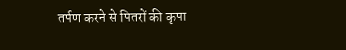तर्पण करने से पितरों की कृपा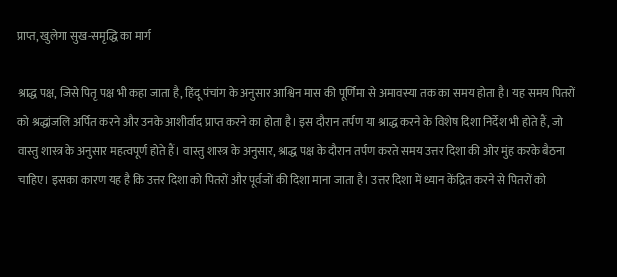प्राप्त, खुलेगा सुख-समृद्धि का मार्ग

श्राद्ध पक्ष, जिसे पितृ पक्ष भी कहा जाता है, हिंदू पंचांग के अनुसार आश्विन मास की पूर्णिमा से अमावस्या तक का समय होता है। यह समय पितरों को श्रद्धांजलि अर्पित करने और उनके आशीर्वाद प्राप्त करने का होता है। इस दौरान तर्पण या श्राद्ध करने के विशेष दिशा निर्देश भी होते हैं, जो वास्तु शास्त्र के अनुसार महत्वपूर्ण होते हैं। वास्तु शास्त्र के अनुसार, श्राद्ध पक्ष के दौरान तर्पण करते समय उत्तर दिशा की ओर मुंह करके बैठना चाहिए। इसका कारण यह है कि उत्तर दिशा को पितरों और पूर्वजों की दिशा माना जाता है। उत्तर दिशा में ध्यान केंद्रित करने से पितरों को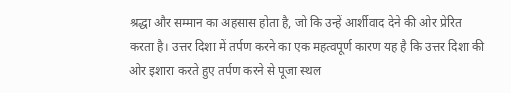श्रद्धा और सम्मान का अहसास होता है, जो कि उन्हें आर्शीवाद देने की ओर प्रेरित करता है। उत्तर दिशा में तर्पण करने का एक महत्वपूर्ण कारण यह है कि उत्तर दिशा की ओर इशारा करते हुए तर्पण करने से पूजा स्थल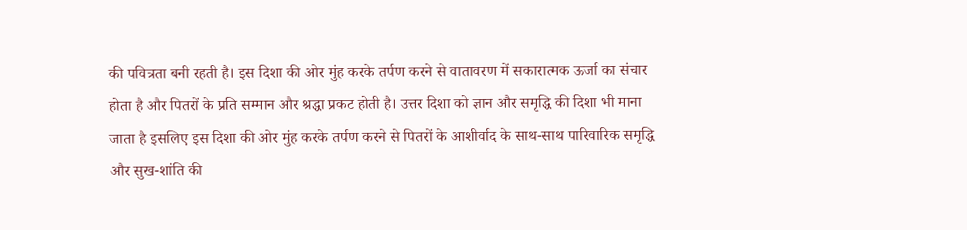की पवित्रता बनी रहती है। इस दिशा की ओर मुंह करके तर्पण करने से वातावरण में सकारात्मक ऊर्जा का संचार होता है और पितरों के प्रति सम्मान और श्रद्धा प्रकट होती है। उत्तर दिशा को ज्ञान और समृद्धि की दिशा भी माना जाता है इसलिए इस दिशा की ओर मुंह करके तर्पण करने से पितरों के आशीर्वाद के साथ-साथ पारिवारिक समृद्धि और सुख-शांति की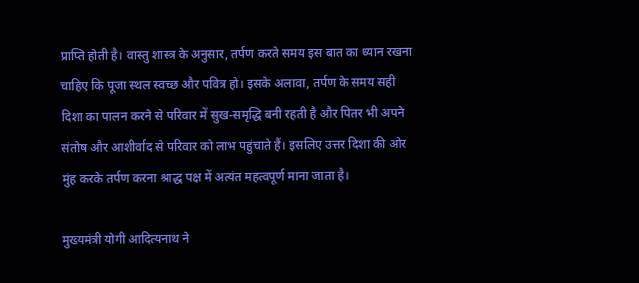प्राप्ति होती है। वास्तु शास्त्र के अनुसार, तर्पण करते समय इस बात का ध्यान रखना चाहिए कि पूजा स्थल स्वच्छ और पवित्र हो। इसके अलावा, तर्पण के समय सही दिशा का पालन करने से परिवार में सुख-समृद्धि बनी रहती है और पितर भी अपने संतोष और आशीर्वाद से परिवार को लाभ पहुंचाते हैं। इसलिए उत्तर दिशा की ओर मुंह करके तर्पण करना श्राद्ध पक्ष में अत्यंत महत्वपूर्ण माना जाता है।

मुख्यमंत्री योगी आदित्यनाथ ने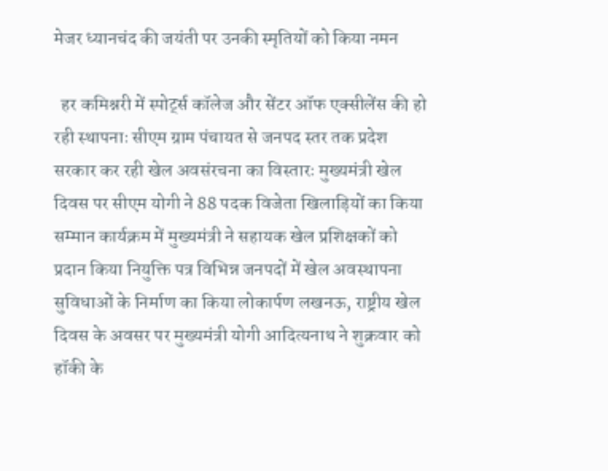मेजर ध्यानचंद की जयंती पर उनकी स्मृतियों को किया नमन

  हर कमिश्नरी में स्पोर्ट्स कॉलेज और सेंटर ऑफ एक्सीलेंस की हो रही स्थापनाः सीएम ग्राम पंचायत से जनपद स्तर तक प्रदेश सरकार कर रही खेल अवसंरचना का विस्तारः मुख्यमंत्री खेल दिवस पर सीएम योगी ने 88 पदक विजेता खिलाड़ियों का किया सम्मान कार्यक्रम में मुख्यमंत्री ने सहायक खेल प्रशिक्षकों को प्रदान किया नियुक्ति पत्र विभिन्न जनपदों में खेल अवस्थापना सुविधाओं के निर्माण का किया लोकार्पण लखनऊ, राष्ट्रीय खेल दिवस के अवसर पर मुख्यमंत्री योगी आदित्यनाथ ने शुक्रवार को हॉकी के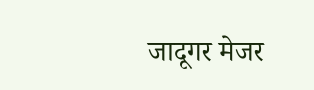जादूगर मेजर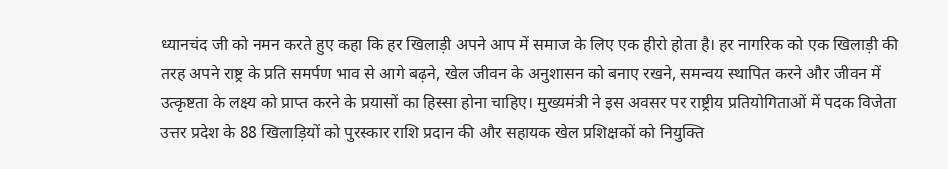ध्यानचंद जी को नमन करते हुए कहा कि हर खिलाड़ी अपने आप में समाज के लिए एक हीरो होता है। हर नागरिक को एक खिलाड़ी की तरह अपने राष्ट्र के प्रति समर्पण भाव से आगे बढ़ने, खेल जीवन के अनुशासन को बनाए रखने, समन्वय स्थापित करने और जीवन में उत्कृष्टता के लक्ष्य को प्राप्त करने के प्रयासों का हिस्सा होना चाहिए। मुख्यमंत्री ने इस अवसर पर राष्ट्रीय प्रतियोगिताओं में पदक विजेता उत्तर प्रदेश के 88 खिलाड़ियों को पुरस्कार राशि प्रदान की और सहायक खेल प्रशिक्षकों को नियुक्ति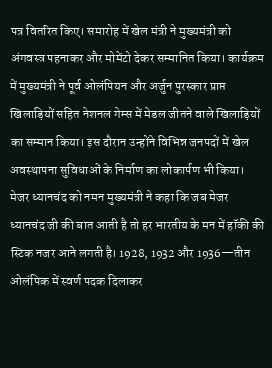पत्र वितरित किए। समारोह में खेल मंत्री ने मुख्यमंत्री को अंगवस्त्र पहनाकर और मोमेंटो देकर सम्मानित किया। कार्यक्रम में मुख्यमंत्री ने पूर्व ओलंपियन और अर्जुन पुरस्कार प्राप्त खिलाड़ियों सहित नेशनल गेम्स में मेडल जीतने वाले खिलाड़ियों का सम्मान किया। इस दौरान उन्होंने विभिन्न जनपदों में खेल अवस्थापना सुविधाओं के निर्माण का लोकार्पण भी किया। मेजर ध्यानचंद को नमन मुख्यमंत्री ने कहा कि जब मेजर ध्यानचंद जी की बात आती है तो हर भारतीय के मन में हॉकी की स्टिक नजर आने लगती है। 1928, 1932 और 1936—तीन ओलंपिक में स्वर्ण पदक दिलाकर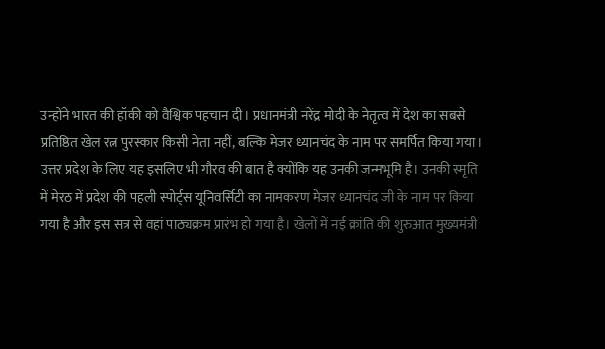उन्होंने भारत की हॉकी को वैश्विक पहचान दी। प्रधानमंत्री नरेंद्र मोदी के नेतृत्व में देश का सबसे प्रतिष्ठित खेल रत्न पुरस्कार किसी नेता नहीं, बल्कि मेजर ध्यानचंद के नाम पर समर्पित किया गया। उत्तर प्रदेश के लिए यह इसलिए भी गौरव की बात है क्योंकि यह उनकी जन्मभूमि है। उनकी स्मृति में मेरठ में प्रदेश की पहली स्पोर्ट्स यूनिवर्सिटी का नामकरण मेजर ध्यानचंद जी के नाम पर किया गया है और इस सत्र से वहां पाठ्यक्रम प्रारंभ हो गया है। खेलों में नई क्रांति की शुरुआत मुख्यमंत्री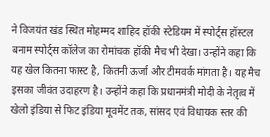ने विजयंत खंड स्थित मोहम्मद शाहिद हॉकी स्टेडियम में स्पोर्ट्स हॉस्टल बनाम स्पोर्ट्स कॉलेज का रोमांचक हॉकी मैच भी देखा। उन्होंने कहा कि यह खेल कितना फास्ट है, कितनी ऊर्जा और टीमवर्क मांगता है। यह मैच इसका जीवंत उदाहरण है। उन्होंने कहा कि प्रधानमंत्री मोदी के नेतृत्व में खेलो इंडिया से फिट इंडिया मूवमेंट तक, सांसद एवं विधायक स्तर की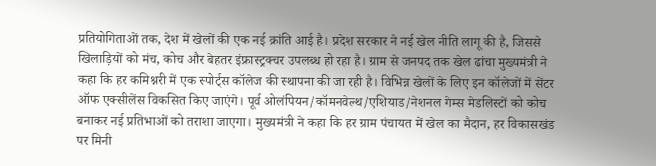प्रतियोगिताओं तक, देश में खेलों की एक नई क्रांति आई है। प्रदेश सरकार ने नई खेल नीति लागू की है, जिससे खिलाड़ियों को मंच, कोच और बेहतर इंफ्रास्ट्रक्चर उपलब्ध हो रहा है। ग्राम से जनपद तक खेल ढांचा मुख्यमंत्री ने कहा कि हर कमिश्नरी में एक स्पोर्ट्स कॉलेज की स्थापना की जा रही है। विभिन्न खेलों के लिए इन कॉलेजों में सेंटर ऑफ एक्सीलेंस विकसित किए जाएंगे। पूर्व ओलंपियन/कॉमनवेल्थ/एशियाड/नेशनल गेम्स मेडलिस्टों को कोच बनाकर नई प्रतिभाओं को तराशा जाएगा। मुख्यमंत्री ने कहा कि हर ग्राम पंचायत में खेल का मैदान, हर विकासखंड पर मिनी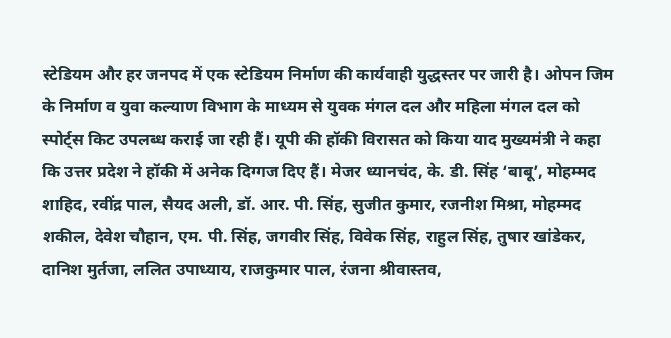स्टेडियम और हर जनपद में एक स्टेडियम निर्माण की कार्यवाही युद्धस्तर पर जारी है। ओपन जिम के निर्माण व युवा कल्याण विभाग के माध्यम से युवक मंगल दल और महिला मंगल दल को स्पोर्ट्स किट उपलब्ध कराई जा रही हैं। यूपी की हॉकी विरासत को किया याद मुख्यमंत्री ने कहा कि उत्तर प्रदेश ने हॉकी में अनेक दिग्गज दिए हैं। मेजर ध्यानचंद, के. डी. सिंह ‘बाबू’, मोहम्मद शाहिद, रवींद्र पाल, सैयद अली, डॉ. आर. पी. सिंह, सुजीत कुमार, रजनीश मिश्रा, मोहम्मद शकील, देवेश चौहान, एम. पी. सिंह, जगवीर सिंह, विवेक सिंह, राहुल सिंह, तुषार खांडेकर, दानिश मुर्तजा, ललित उपाध्याय, राजकुमार पाल, रंजना श्रीवास्तव,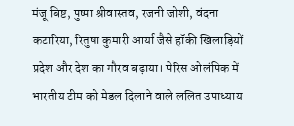मंजू बिष्ट, पुष्पा श्रीवास्तव, रजनी जोशी, वंदना कटारिया, रितुषा कुमारी आर्या जैसे हॉकी खिलाड़ियों प्रदेश और देश का गौरव बढ़ाया। पेरिस ओलंपिक में भारतीय टीम को मेडल दिलाने वाले ललित उपाध्याय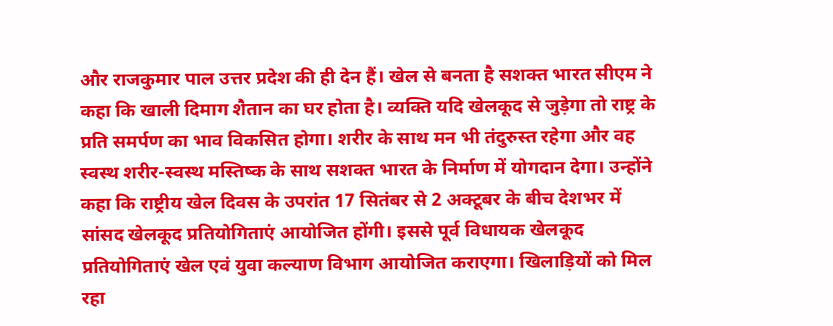और राजकुमार पाल उत्तर प्रदेश की ही देन हैं। खेल से बनता है सशक्त भारत सीएम ने कहा कि खाली दिमाग शैतान का घर होता है। व्यक्ति यदि खेलकूद से जुड़ेगा तो राष्ट्र के प्रति समर्पण का भाव विकसित होगा। शरीर के साथ मन भी तंदुरुस्त रहेगा और वह स्वस्थ शरीर-स्वस्थ मस्तिष्क के साथ सशक्त भारत के निर्माण में योगदान देगा। उन्होंने कहा कि राष्ट्रीय खेल दिवस के उपरांत 17 सितंबर से 2 अक्टूबर के बीच देशभर में सांसद खेलकूद प्रतियोगिताएं आयोजित होंगी। इससे पूर्व विधायक खेलकूद प्रतियोगिताएं खेल एवं युवा कल्याण विभाग आयोजित कराएगा। खिलाड़ियों को मिल रहा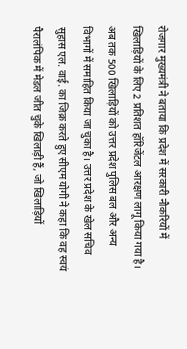रोजगार मुख्यमंत्री ने बताया कि प्रदेश में सरकारी नौकरियों में खिलाड़ियों के लिए 2 प्रतिशत हॉरिजेंटल आरक्षण लागू किया गया है। अब तक 500 खिलाड़ियों को उत्तर प्रदेश पुलिस बल और अन्य विभागों में समाहित किया जा चुका है। उत्तर प्रदेश के खेल सचिव सुहास एल. वाई. का जिक्र करते हुए सीएम योगी ने कहा कि वह स्वयं पैरालंपिक में मेडल जीत चुके खिलाड़ी हैं, जो खिलाड़ियों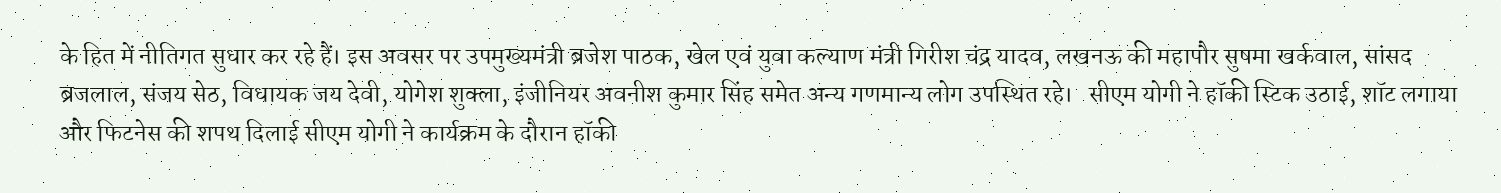के हित में नीतिगत सुधार कर रहे हैं। इस अवसर पर उपमुख्यमंत्री ब्रजेश पाठक, खेल एवं युवा कल्याण मंत्री गिरीश चंद्र यादव, लखनऊ की महापौर सुषमा खर्कवाल, सांसद ब्रजलाल, संजय सेठ, विधायक जय देवी, योगेश शुक्ला, इंजीनियर अवनीश कुमार सिंह समेत अन्य गणमान्य लोग उपस्थित रहे।   सीएम योगी ने हॉकी स्टिक उठाई, शॉट लगाया और फिटनेस की शपथ दिलाई सीएम योगी ने कार्यक्रम के दौरान हॉकी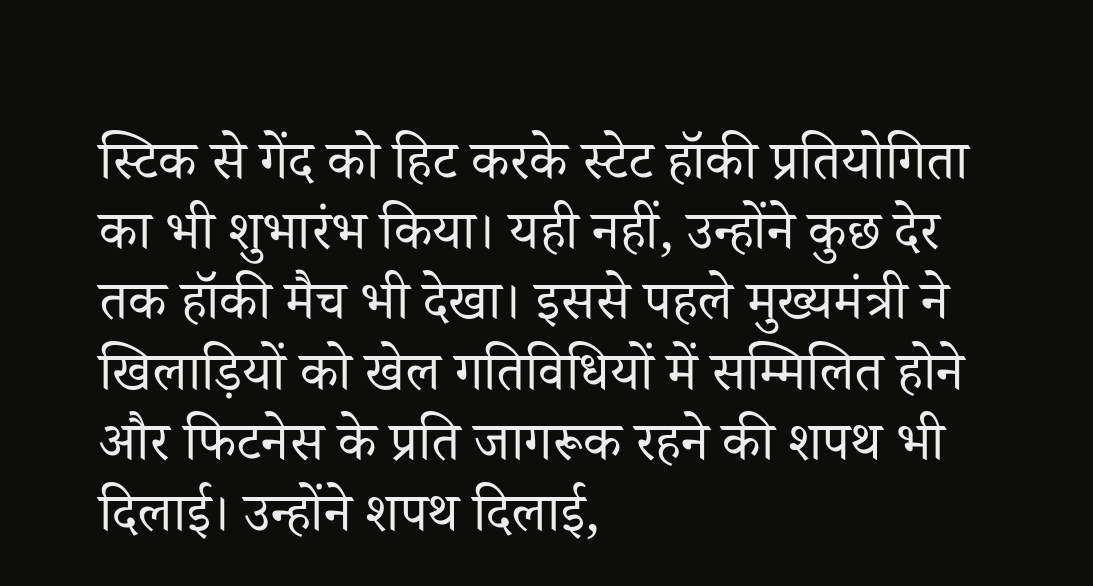स्टिक से गेंद को हिट करके स्टेट हॉकी प्रतियोगिता का भी शुभारंभ किया। यही नहीं, उन्होंने कुछ देर तक हॉकी मैच भी देखा। इससे पहले मुख्यमंत्री ने खिलाड़ियों को खेल गतिविधियों में सम्मिलित होने और फिटनेस के प्रति जागरूक रहने की शपथ भी दिलाई। उन्होंने शपथ दिलाई,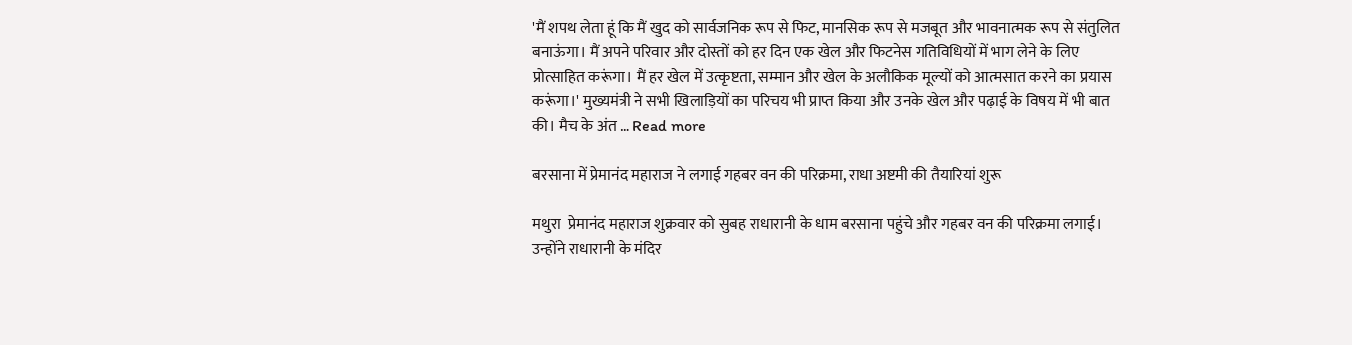'मैं शपथ लेता हूं कि मैं खुद को सार्वजनिक रूप से फिट, मानसिक रूप से मजबूत और भावनात्मक रूप से संतुलित बनाऊंगा। मैं अपने परिवार और दोस्तों को हर दिन एक खेल और फिटनेस गतिविधियों में भाग लेने के लिए प्रोत्साहित करूंगा। मैं हर खेल में उत्कृष्टता, सम्मान और खेल के अलौकिक मूल्यों को आत्मसात करने का प्रयास करूंगा।' मुख्यमंत्री ने सभी खिलाड़ियों का परिचय भी प्राप्त किया और उनके खेल और पढ़ाई के विषय में भी बात की। मैच के अंत … Read more

बरसाना में प्रेमानंद महाराज ने लगाई गहबर वन की परिक्रमा, राधा अष्टमी की तैयारियां शुरू

मथुरा  प्रेमानंद महाराज शुक्रवार को सुबह राधारानी के धाम बरसाना पहुंचे और गहबर वन की परिक्रमा लगाई। उन्होंने राधारानी के मंदिर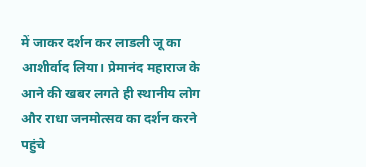में जाकर दर्शन कर लाडली जू का आशीर्वाद लिया। प्रेमानंद महाराज के आने की खबर लगते ही स्थानीय लोग और राधा जनमोत्सव का दर्शन करने पहुंचे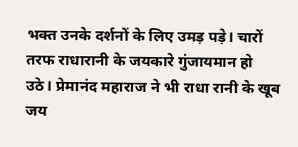भक्त उनके दर्शनों के लिए उमड़ पड़े। चारों तरफ राधारानी के जयकारे गुंजायमान हो उठे। प्रेमानंद महाराज ने भी राधा रानी के खूब जय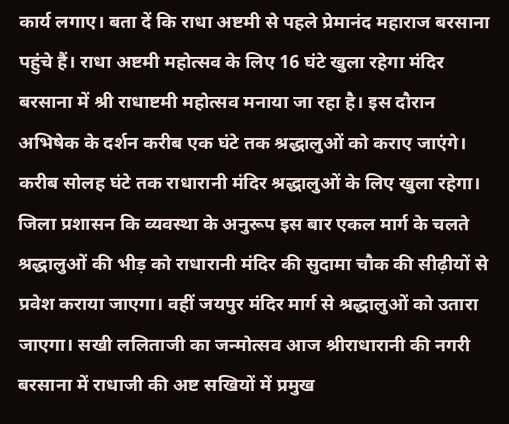कार्य लगाए। बता दें कि राधा अष्टमी से पहले प्रेमानंद महाराज बरसाना पहुंचे हैं। राधा अष्टमी महोत्सव के लिए 16 घंटे खुला रहेगा मंदिर बरसाना में श्री राधाष्टमी महोत्सव मनाया जा रहा है। इस दौरान अभिषेक के दर्शन करीब एक घंटे तक श्रद्धालुओं को कराए जाएंगे। करीब सोलह घंटे तक राधारानी मंदिर श्रद्धालुओं के लिए खुला रहेगा। जिला प्रशासन कि व्यवस्था के अनुरूप इस बार एकल मार्ग के चलते श्रद्धालुओं की भीड़ को राधारानी मंदिर की सुदामा चौक की सीढ़ीयों से प्रवेश कराया जाएगा। वहीं जयपुर मंदिर मार्ग से श्रद्धालुओं को उतारा जाएगा। सखी ललिताजी का जन्मोत्सव आज श्रीराधारानी की नगरी बरसाना में राधाजी की अष्ट सखियों में प्रमुख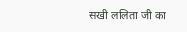सखी ललिता जी का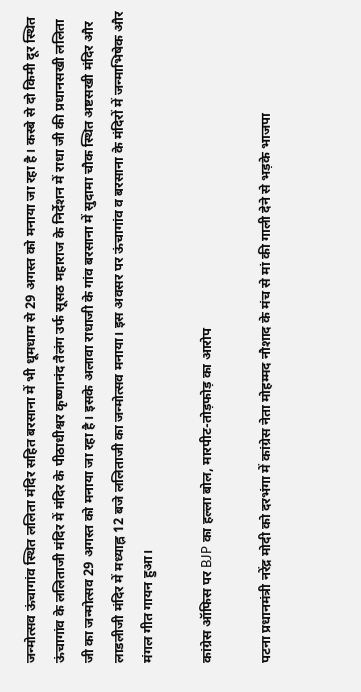जन्मोत्सव ऊंचागांव स्थित ललिता मंदिर सहित बरसाना में भी धूमधाम से 29 अगस्त को मनाया जा रहा है। कस्बे से दो किमी दूर स्थित ऊंचागांव के ललिताजी मंदिर में मंदिर के पीठाधीश्वर कृष्णानंद तैलंग उर्फ सूसठ महाराज के निर्देशन में राधा जी की प्रधानसखी ललिता जी का जन्मोत्सव 29 अगस्त को मनाया जा रहा है। इसके अलावा राधाजी के गांव बरसाना में सुदामा चौक स्थित अष्टसखी मंदिर और लाडलीजी मंदिर में मध्याह्न 12 बजे ललिताजी का जन्मोत्सव मनाया। इस अवसर पर ऊंचागांव व बरसाना के मंदिरों में जन्माभिषेक और मंगल गीत गायन हुआ।

कांग्रेस ऑफिस पर BJP का हल्ला बोल, मारपीट-तोड़फोड़ का आरोप

पटना प्रधानमंत्री नरेंद्र मोदी को दरभंगा में कांग्रेस नेता मोहम्मद नौशाद के मंच से मां की गाली देने से भड़के भाजपा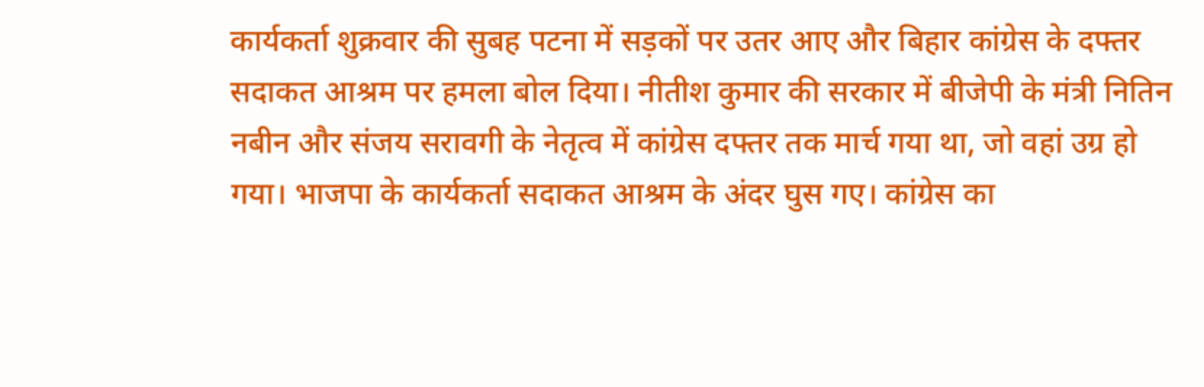कार्यकर्ता शुक्रवार की सुबह पटना में सड़कों पर उतर आए और बिहार कांग्रेस के दफ्तर सदाकत आश्रम पर हमला बोल दिया। नीतीश कुमार की सरकार में बीजेपी के मंत्री नितिन नबीन और संजय सरावगी के नेतृत्व में कांग्रेस दफ्तर तक मार्च गया था, जो वहां उग्र हो गया। भाजपा के कार्यकर्ता सदाकत आश्रम के अंदर घुस गए। कांग्रेस का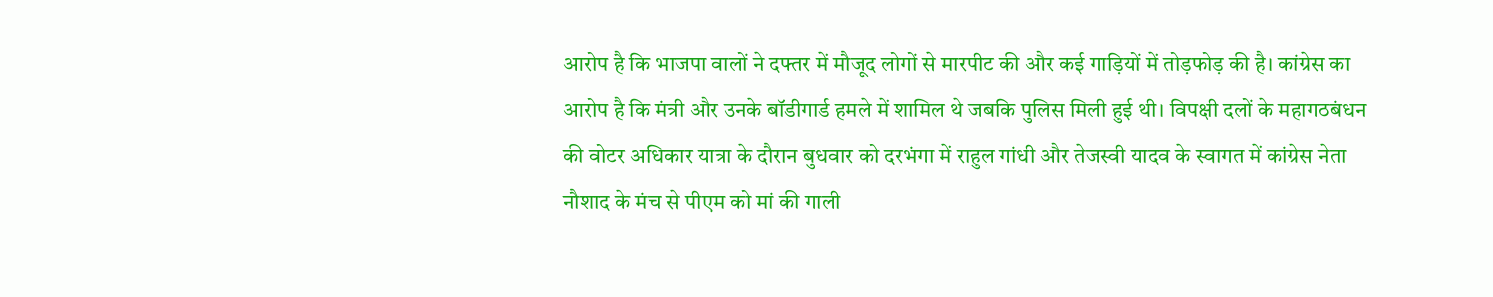आरोप है कि भाजपा वालों ने दफ्तर में मौजूद लोगों से मारपीट की और कई गाड़ियों में तोड़फोड़ की है। कांग्रेस का आरोप है कि मंत्री और उनके बॉडीगार्ड हमले में शामिल थे जबकि पुलिस मिली हुई थी। विपक्षी दलों के महागठबंधन की वोटर अधिकार यात्रा के दौरान बुधवार को दरभंगा में राहुल गांधी और तेजस्वी यादव के स्वागत में कांग्रेस नेता नौशाद के मंच से पीएम को मां की गाली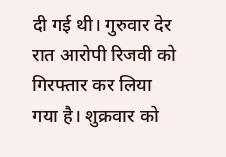दी गई थी। गुरुवार देर रात आरोपी रिजवी को गिरफ्तार कर लिया गया है। शुक्रवार को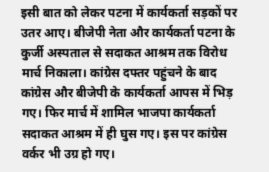इसी बात को लेकर पटना में कार्यकर्ता सड़कों पर उतर आए। बीजेपी नेता और कार्यकर्ता पटना के कुर्जी अस्पताल से सदाकत आश्रम तक विरोध मार्च निकाला। कांग्रेस दफ्तर पहुंचने के बाद कांग्रेस और बीजेपी के कार्यकर्ता आपस में भिड़ गए। फिर मार्च में शामिल भाजपा कार्यकर्ता सदाकत आश्रम में ही घुस गए। इस पर कांग्रेस वर्कर भी उग्र हो गए।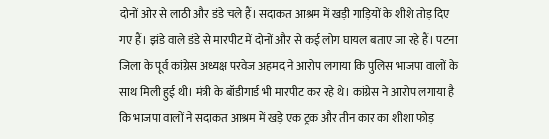दोनों ओर से लाठी और डंडे चले हैं। सदाकत आश्रम में खड़ी गाड़ियों के शीशे तोड़ दिए गए हैं। झंडे वाले डंडे से मारपीट में दोनों और से कई लोग घायल बताए जा रहे हैं। पटना जिला के पूर्व कांग्रेस अध्यक्ष परवेज अहमद ने आरोप लगाया कि पुलिस भाजपा वालों के साथ मिली हुई थी। मंत्री के बॉडीगार्ड भी मारपीट कर रहे थे। कांग्रेस ने आरोप लगाया है कि भाजपा वालों ने सदाकत आश्रम में खड़े एक ट्रक और तीन कार का शीशा फोड़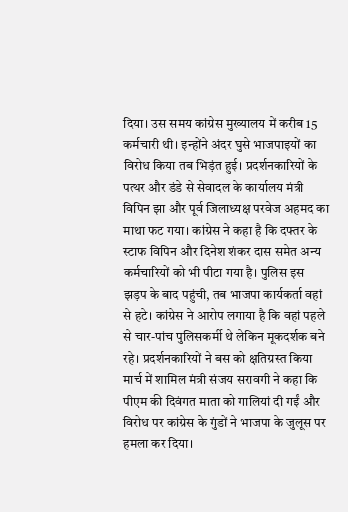दिया। उस समय कांग्रेस मुख्यालय में करीब 15 कर्मचारी थी। इन्होंने अंदर घुसे भाजपाइयों का विरोध किया तब भिड़ंत हुई। प्रदर्शनकारियों के पत्थर और डंडे से सेवादल के कार्यालय मंत्री विपिन झा और पूर्व जिलाध्यक्ष परवेज अहमद का माथा फट गया। कांग्रेस ने कहा है कि दफ्तर के स्टाफ विपिन और दिनेश शंकर दास समेत अन्य कर्मचारियों को भी पीटा गया है। पुलिस इस झड़प के बाद पहुंची, तब भाजपा कार्यकर्ता वहां से हटे। कांग्रेस ने आरोप लगाया है कि वहां पहले से चार-पांच पुलिसकर्मी थे लेकिन मूकदर्शक बने रहे। प्रदर्शनकारियों ने बस को क्षतिग्रस्त किया मार्च में शामिल मंत्री संजय सरावगी ने कहा कि पीएम की दिवंगत माता को गालियां दी गईं और विरोध पर कांग्रेस के गुंडों ने भाजपा के जुलूस पर हमला कर दिया।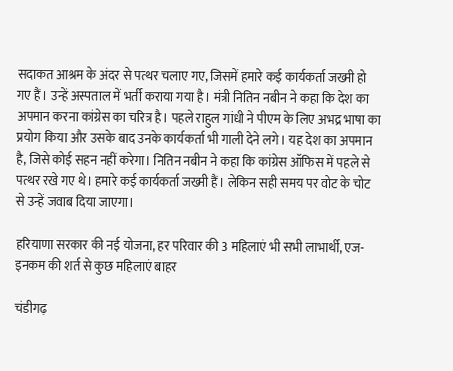सदाकत आश्रम के अंदर से पत्थर चलाए गए, जिसमें हमारे कई कार्यकर्ता जख्मी हो गए हैं। उन्हें अस्पताल में भर्ती कराया गया है। मंत्री नितिन नबीन ने कहा कि देश का अपमान करना कांग्रेस का चरित्र है। पहले राहुल गांधी ने पीएम के लिए अभद्र भाषा का प्रयोग किया और उसके बाद उनके कार्यकर्ता भी गाली देने लगे। यह देश का अपमान है, जिसे कोई सहन नहीं करेगा। नितिन नबीन ने कहा कि कांग्रेस ऑफिस में पहले से पत्थर रखे गए थे। हमारे कई कार्यकर्ता जख्मी हैं। लेकिन सही समय पर वोट के चोट से उन्हें जवाब दिया जाएगा।

हरियाणा सरकार की नई योजना, हर परिवार की 3 महिलाएं भी सभी लाभार्थी, एज-इनकम की शर्त से कुछ महिलाएं बाहर

चंडीगढ़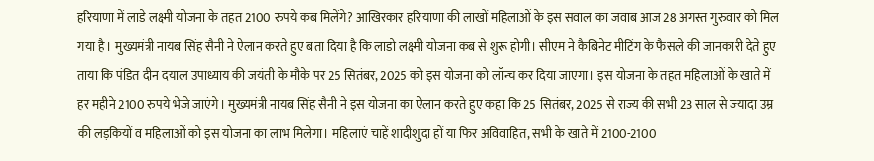हरियाणा में लाडे लक्ष्मी योजना के तहत 2100 रुपये कब मिलेंगे? आखिरकार हरियाणा की लाखों महिलाओं के इस सवाल का जवाब आज 28 अगस्त गुरुवार को मिल गया है। मुख्यमंत्री नायब सिंह सैनी ने ऐलान करते हुए बता दिया है कि लाडो लक्ष्मी योजना कब से शुरू होगी। सीएम ने कैबिनेट मीटिंग के फैसले की जानकारी देते हुए ताया कि पंडित दीन दयाल उपाध्याय की जयंती के मौके पर 25 सितंबर, 2025 को इस योजना को लॉन्च कर दिया जाएगा। इस योजना के तहत महिलाओं के खाते में हर महीने 2100 रुपये भेजे जाएंगे। मुख्यमंत्री नायब सिंह सैनी ने इस योजना का ऐलान करते हुए कहा कि 25 सितंबर, 2025 से राज्य की सभी 23 साल से ज्‍यादा उम्र की लड़कियों व महिलाओं को इस योजना का लाभ मिलेगा। महिलाएं चाहें शादीशुदा हों या फिर अविवाहित, सभी के खाते में 2100-2100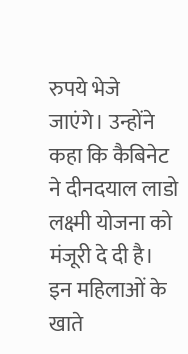रुपये भेजे जाएंगे। उन्होंने कहा कि कैबिनेट ने दीनदयाल लाडो लक्ष्मी योजना को मंजूरी दे दी है। इन महिलाओं के खाते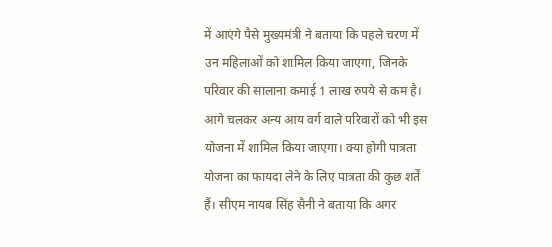में आएंगे पैसे मुख्यमंत्री ने बताया कि पहले चरण में उन महिलाओं को शामिल किया जाएगा, जिनके परिवार की सालाना कमाई 1 लाख रुपये से कम है। आगे चलकर अन्य आय वर्ग वाले परिवारों को भी इस योजना में शामिल किया जाएगा। क्या होगी पात्रता योजना का फायदा लेने के लिए पात्रता की कुछ शर्तें हैं। सीएम नायब सिंह सैनी ने बताया कि अगर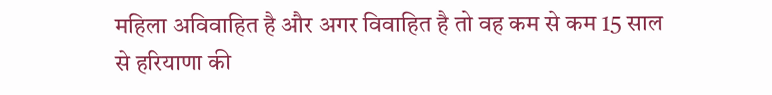महिला अविवाहित है और अगर विवाहित है तो वह कम से कम 15 साल से हरियाणा की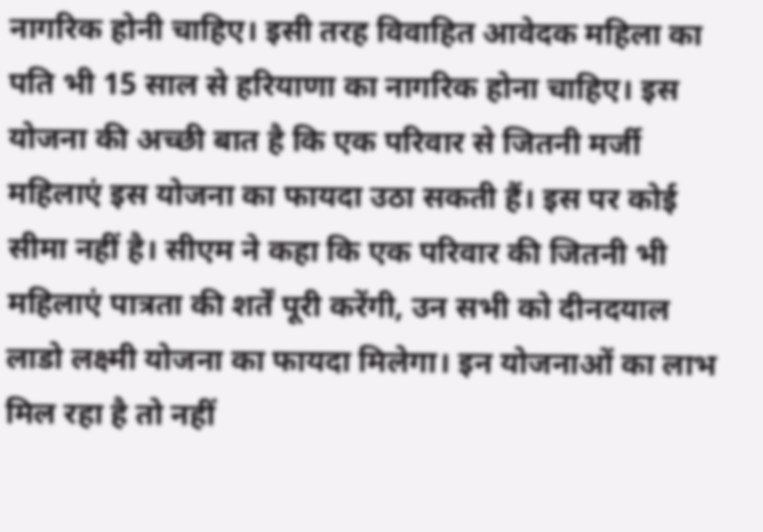नागरिक होनी चाहिए। इसी तरह विवाहित आवेदक महिला का पति भी 15 साल से हरियाणा का नागरिक होना चाहिए। इस योजना की अच्छी बात है कि एक परिवार से जितनी मर्जी महिलाएं इस योजना का फायदा उठा सकती हैं। इस पर कोई सीमा नहीं है। सीएम ने कहा कि एक परिवार की जितनी भी महिलाएं पात्रता की शर्तें पूरी करेंगी, उन सभी को दीनदयाल लाडो लक्ष्मी योजना का फायदा मिलेगा। इन योजनाओं का लाभ मिल रहा है तो नहीं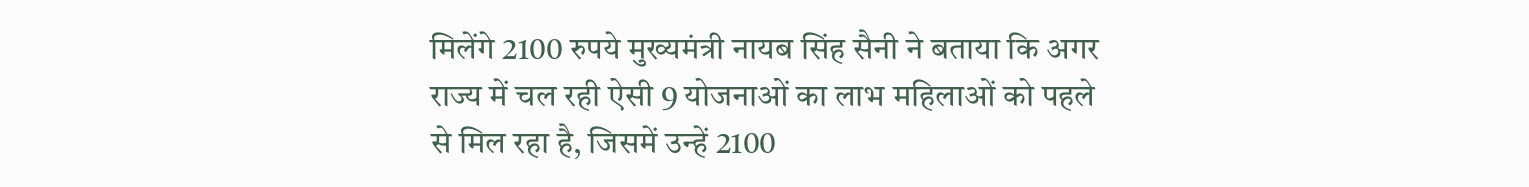मिलेंगे 2100 रुपये मुख्यमंत्री नायब सिंह सैनी ने बताया कि अगर राज्य में चल रही ऐसी 9 योजनाओं का लाभ महिलाओं को पहले से मिल रहा है, जिसमें उन्हें 2100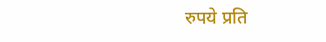रुपये प्रति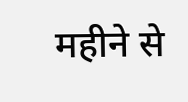महीने से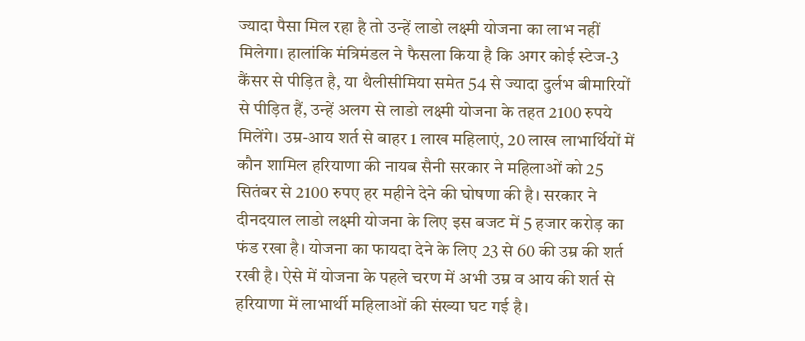ज्यादा पैसा मिल रहा है तो उन्हें लाडो लक्ष्मी योजना का लाभ नहीं मिलेगा। हालांकि मंत्रिमंडल ने फैसला किया है कि अगर कोई स्टेज-3 कैंसर से पीड़ित है, या थैलीसीमिया समेत 54 से ज्यादा दुर्लभ बीमारियों से पीड़ित हैं, उन्हें अलग से लाडो लक्ष्मी योजना के तहत 2100 रुपये मिलेंगे। उम्र-आय शर्त से बाहर 1 लाख महिलाएं, 20 लाख लाभार्थियों में कौन शामिल हरियाणा की नायब सैनी सरकार ने महिलाओं को 25 सितंबर से 2100 रुपए हर महीने देने की घोषणा की है। सरकार ने दीनदयाल लाडो लक्ष्मी योजना के लिए इस बजट में 5 हजार करोड़ का फंड रखा है। योजना का फायदा देने के लिए 23 से 60 की उम्र की शर्त रखी है। ऐसे में योजना के पहले चरण में अभी उम्र व आय की शर्त से हरियाणा में लाभार्थी महिलाओं की संख्या घट गई है।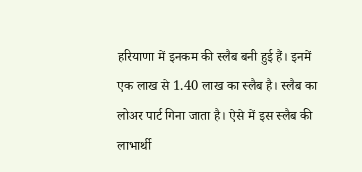हरियाणा में इनकम की स्लैब बनी हुई हैं। इनमें एक लाख से 1.40 लाख का स्लैब है। स्लैब का लोअर पार्ट गिना जाता है। ऐसे में इस स्लैब की लाभार्थी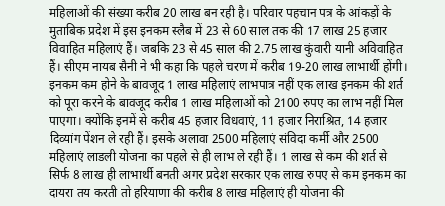महिलाओं की संख्या करीब 20 लाख बन रही है। परिवार पहचान पत्र के आंकड़ों के मुताबिक प्रदेश में इस इनकम स्लैब में 23 से 60 साल तक की 17 लाख 25 हजार विवाहित महिलाएं हैं। जबकि 23 से 45 साल की 2.75 लाख कुंवारी यानी अविवाहित हैं। सीएम नायब सैनी ने भी कहा कि पहले चरण में करीब 19-20 लाख लाभार्थी होंगी। इनकम कम होने के बावजूद 1 लाख महिलाएं लाभपात्र नहीं एक लाख इनकम की शर्त को पूरा करने के बावजूद करीब 1 लाख महिलाओं को 2100 रुपए का लाभ नहीं मिल पाएगा। क्योंकि इनमें से करीब 45 हजार विधवाएं, 11 हजार निराश्रित, 14 हजार दिव्यांग पेंशन ले रही हैं। इसके अलावा 2500 महिलाएं संविदा कर्मी और 2500 महिलाएं लाडली योजना का पहले से ही लाभ ले रही हैं। 1 लाख से कम की शर्त से सिर्फ 8 लाख ही लाभार्थी बनती अगर प्रदेश सरकार एक लाख रुपए से कम इनकम का दायरा तय करती तो हरियाणा की करीब 8 लाख महिलाएं ही योजना की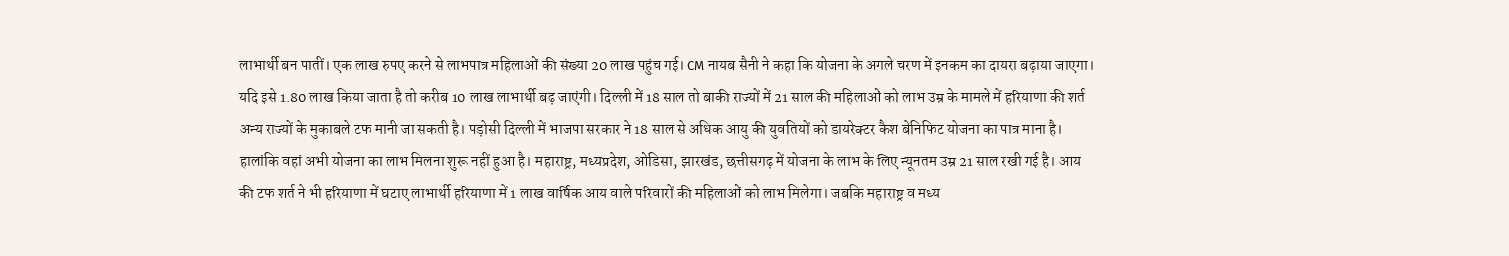लाभार्थी बन पातीं। एक लाख रुपए करने से लाभपात्र महिलाओं की संख्या 20 लाख पहुंच गई। CM नायब सैनी ने कहा कि योजना के अगले चरण में इनकम का दायरा बढ़ाया जाएगा। यदि इसे 1.80 लाख किया जाता है तो करीब 10 लाख लाभार्थी बढ़ जाएंगी। दिल्ली में 18 साल तो बाकी राज्यों में 21 साल की महिलाओं को लाभ उम्र के मामले में हरियाणा की शर्त अन्य राज्यों के मुकाबले टफ मानी जा सकती है। पड़ोसी दिल्ली में भाजपा सरकार ने 18 साल से अधिक आयु की युवतियों को डायरेक्टर कैश बेनिफिट योजना का पात्र माना है। हालांकि वहां अभी योजना का लाभ मिलना शुरू नहीं हुआ है। महाराष्ट्र, मध्यप्रदेश, ओडिसा, झारखंड, छत्तीसगढ़ में योजना के लाभ के लिए न्यूनतम उम्र 21 साल रखी गई है। आय की टफ शर्त ने भी हरियाणा में घटाए लाभार्थी हरियाणा में 1 लाख वार्षिक आय वाले परिवारों की महिलाओं को लाभ मिलेगा। जबकि महाराष्ट्र व मध्य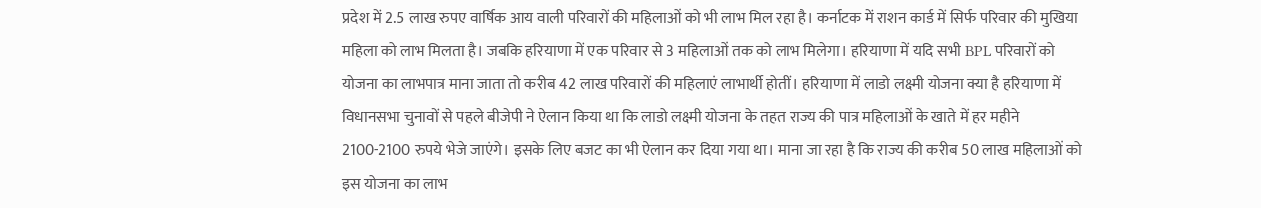प्रदेश में 2.5 लाख रुपए वार्षिक आय वाली परिवारों की महिलाओं को भी लाभ मिल रहा है। कर्नाटक में राशन कार्ड में सिर्फ परिवार की मुखिया महिला को लाभ मिलता है। जबकि हरियाणा में एक परिवार से 3 महिलाओं तक को लाभ मिलेगा। हरियाणा में यदि सभी BPL परिवारों को योजना का लाभपात्र माना जाता तो करीब 42 लाख परिवारों की महिलाएं लाभार्थी होतीं। हरियाणा में लाडो लक्ष्मी योजना क्या है हरियाणा में विधानसभा चुनावों से पहले बीजेपी ने ऐलान किया था कि लाडो लक्ष्मी योजना के तहत राज्य की पात्र महिलाओं के खाते में हर महीने 2100-2100 रुपये भेजे जाएंगे। इसके लिए बजट का भी ऐलान कर दिया गया था। माना जा रहा है कि राज्य की करीब 50 लाख महिलाओं को इस योजना का लाभ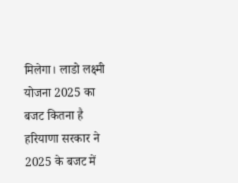मिलेगा। लाडो लक्ष्मी योजना 2025 का बजट कितना है हरियाणा सरकार ने 2025 के बजट में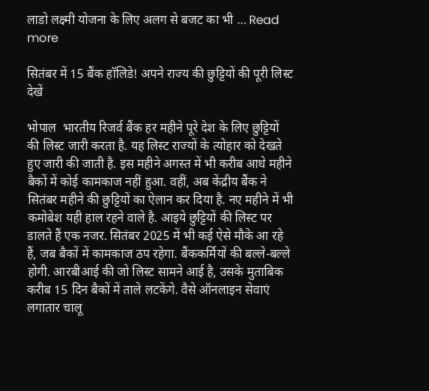लाडो लक्ष्मी योजना के लिए अलग से बजट का भी … Read more

सितंबर में 15 बैंक हॉलिडे! अपने राज्य की छुट्टियों की पूरी लिस्ट देखें

भोपाल  भारतीय रिजर्व बैंक हर महीने पूरे देश के लिए छुट्टियों की लिस्ट जारी करता है. यह लिस्ट राज्यों के त्योहार को देखते हुए जारी की जाती है. इस महीने अगस्त में भी करीब आधे महीने बैकों में कोई कामकाज नहीं हुआ. वहीं, अब केंद्रीय बैंक ने सितंबर महीने की छुट्टियों का ऐलान कर दिया है. नए महीने में भी कमोबेश यही हाल रहने वाले है. आइये छुट्टियों की लिस्ट पर डालते हैं एक नजर. सितंबर 2025 में भी कई ऐसे मौके आ रहे हैं, जब बैकों में कामकाज ठप रहेगा. बैंककर्मियों की बल्ले-बल्ले होगी. आरबीआई की जो लिस्ट सामने आई है, उसके मुताबिक करीब 15 दिन बैकों में ताले लटकेंगे. वैसे ऑनलाइन सेवाएं लगातार चालू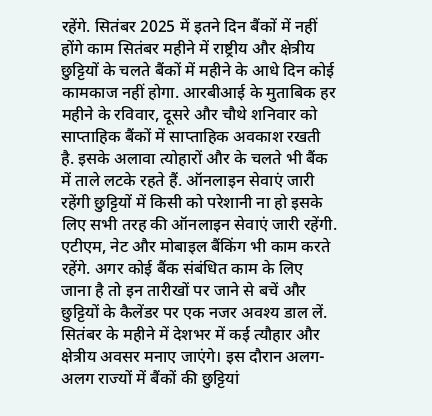रहेंगे. सितंबर 2025 में इतने दिन बैंकों में नहीं होंगे काम सितंबर महीने में राष्ट्रीय और क्षेत्रीय छुट्टियों के चलते बैंकों में महीने के आधे दिन कोई कामकाज नहीं होगा. आरबीआई के मुताबिक हर महीने के रविवार, दूसरे और चौथे शनिवार को साप्ताहिक बैंकों में साप्ताहिक अवकाश रखती है. इसके अलावा त्योहारों और के चलते भी बैंक में ताले लटके रहते हैं. ऑनलाइन सेवाएं जारी रहेंगी छुट्टियों में किसी को परेशानी ना हो इसके लिए सभी तरह की ऑनलाइन सेवाएं जारी रहेंगी. एटीएम, नेट और मोबाइल बैंकिंग भी काम करते रहेंगे. अगर कोई बैंक संबंधित काम के लिए जाना है तो इन तारीखों पर जाने से बचें और छुट्टियों के कैलेंडर पर एक नजर अवश्य डाल लें.   सितंबर के महीने में देशभर में कई त्यौहार और क्षेत्रीय अवसर मनाए जाएंगे। इस दौरान अलग-अलग राज्यों में बैंकों की छुट्टियां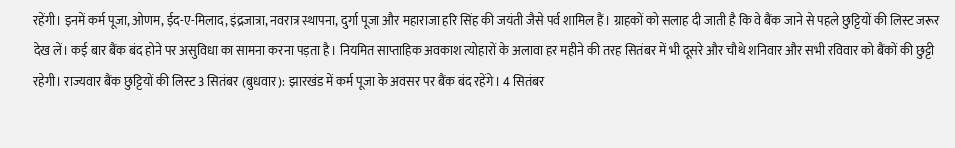रहेंगी। इनमें कर्म पूजा, ओणम, ईद-ए-मिलाद, इंद्रजात्रा, नवरात्र स्थापना, दुर्गा पूजा और महाराजा हरि सिंह की जयंती जैसे पर्व शामिल हैं। ग्राहकों को सलाह दी जाती है कि वे बैंक जाने से पहले छुट्टियों की लिस्ट जरूर देख लें। कई बार बैंक बंद होने पर असुविधा का सामना करना पड़ता है। नियमित साप्ताहिक अवकाश त्योहारों के अलावा हर महीने की तरह सितंबर में भी दूसरे और चौथे शनिवार और सभी रविवार को बैंकों की छुट्टी रहेगी। राज्यवार बैंक छुट्टियों की लिस्ट 3 सितंबर (बुधवार): झारखंड में कर्म पूजा के अवसर पर बैंक बंद रहेंगे। 4 सितंबर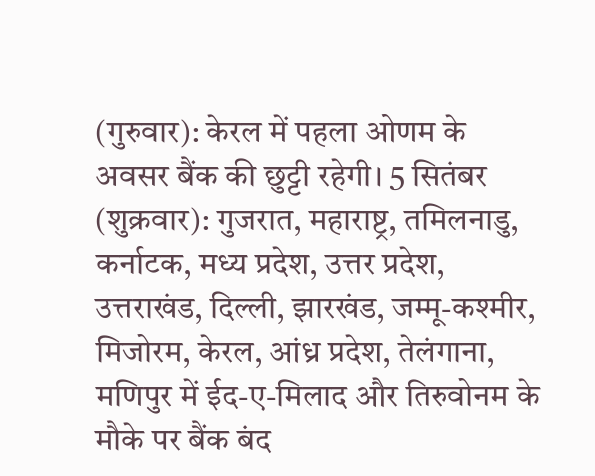(गुरुवार): केरल में पहला ओणम के अवसर बैंक की छुट्टी रहेगी। 5 सितंबर (शुक्रवार): गुजरात, महाराष्ट्र, तमिलनाडु, कर्नाटक, मध्य प्रदेश, उत्तर प्रदेश, उत्तराखंड, दिल्ली, झारखंड, जम्मू-कश्मीर, मिजोरम, केरल, आंध्र प्रदेश, तेलंगाना, मणिपुर में ईद-ए-मिलाद और तिरुवोनम के मौके पर बैंक बंद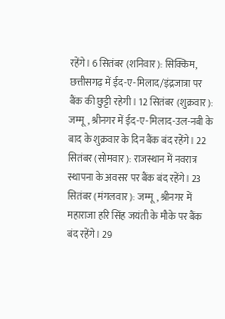रहेंगे। 6 सितंबर (शनिवार): सिक्किम, छत्तीसगढ़ में ईद-ए-मिलाद/इंद्रजात्रा पर बैंक की छुट्टी रहेगी। 12 सितंबर (शुक्रवार): जम्मू, श्रीनगर में ईद-ए-मिलाद-उल-नबी के बाद के शुक्रवार के दिन बैंक बंद रहेंगे। 22 सितंबर (सोमवार): राजस्थान में नवरात्र स्थापना के अवसर पर बैंक बंद रहेंगे। 23 सितंबर (मंगलवार): जम्मू, श्रीनगर में महाराजा हरि सिंह जयंती के मौके पर बैंक बंद रहेंगे। 29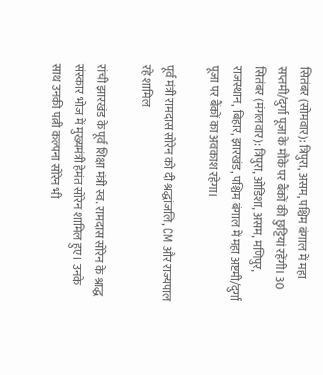सितंबर (सोमवार): त्रिपुरा, असम, पश्चिम बंगाल में महा सप्तमी/दुर्गा पूजा के मौके पर बैंकों की छुट्टियां रहेंगी। 30 सितंबर (मंगलवार): त्रिपुरा, ओडिशा, असम, मणिपुर, राजस्थान, बिहार, झारखंड, पश्चिम बंगाल में महा अष्टमी/दुर्गा पूजा पर बैंकों का अवकाश रहेगा।

पूर्व मंत्री रामदास सोरेन को दी श्रद्धांजलि, CM और राज्यपाल रहे शामिल

रांची झारखंड के पूर्व शिक्षा मंत्री स्व. रामदास सोरेन के श्राद्ध संस्कार भोज में मुख्यमंत्री हेमंत सोरेन शामिल हुए। उनके साथ उनकी पत्नी कल्पना सोरेन भी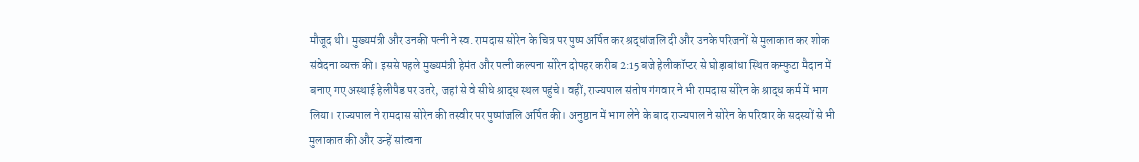मौजूद थी। मुख्यमंत्री और उनकी पत्नी ने स्व. रामदास सोरेन के चित्र पर पुष्प अर्पित कर श्रद्धांजलि दी और उनके परिजनों से मुलाकात कर शोक संवेदना व्यक्त की। इससे पहले मुख्यमंत्री हेमंत और पत्नी कल्पना सोरेन दोपहर करीब 2:15 बजे हेलीकॉप्टर से घोड़ाबांधा स्थित कम्फुटा मैदान में बनाए गए अस्थाई हेलीपैड पर उतरे, जहां से वे सीधे श्राद्ध स्थल पहुंचे। वहीं, राज्यपाल संतोष गंगवार ने भी रामदास सोरेन के श्राद्ध कर्म में भाग लिया। राज्यपाल ने रामदास सोरेन की तस्वीर पर पुष्पांजलि अर्पित की। अनुष्ठान में भाग लेने के बाद राज्यपाल ने सोरेन के परिवार के सदस्यों से भी मुलाकात की और उन्हें सांत्वना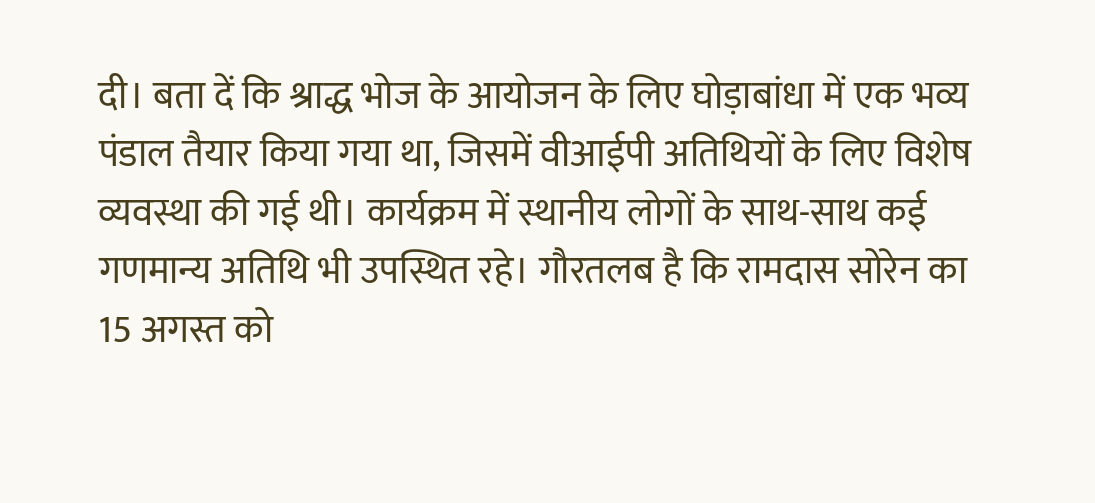दी। बता दें कि श्राद्ध भोज के आयोजन के लिए घोड़ाबांधा में एक भव्य पंडाल तैयार किया गया था, जिसमें वीआईपी अतिथियों के लिए विशेष व्यवस्था की गई थी। कार्यक्रम में स्थानीय लोगों के साथ-साथ कई गणमान्य अतिथि भी उपस्थित रहे। गौरतलब है कि रामदास सोरेन का 15 अगस्त को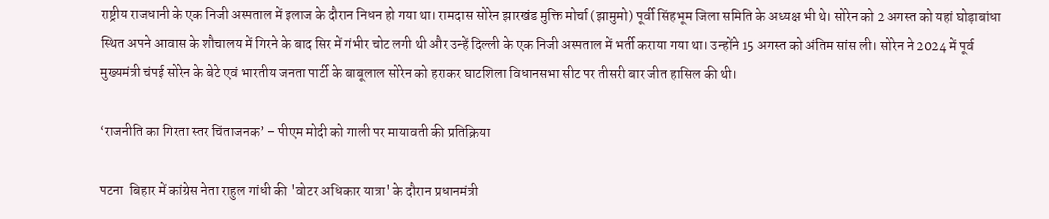राष्ट्रीय राजधानी के एक निजी अस्पताल में इलाज के दौरान निधन हो गया था। रामदास सोरेन झारखंड मुक्ति मोर्चा (झामुमो) पूर्वी सिंहभूम जिला समिति के अध्यक्ष भी थे। सोरेन को 2 अगस्त को यहां घोड़ाबांधा स्थित अपने आवास के शौचालय में गिरने के बाद सिर में गंभीर चोट लगी थी और उन्हें दिल्ली के एक निजी अस्पताल में भर्ती कराया गया था। उन्होंने 15 अगस्त को अंतिम सांस ली। सोरेन ने 2024 में पूर्व मुख्यमंत्री चंपई सोरेन के बेटे एवं भारतीय जनता पार्टी के बाबूलाल सोरेन को हराकर घाटशिला विधानसभा सीट पर तीसरी बार जीत हासिल की थी।

‘राजनीति का गिरता स्तर चिंताजनक’ – पीएम मोदी को गाली पर मायावती की प्रतिक्रिया

पटना  बिहार में कांग्रेस नेता राहुल गांधी की 'वोटर अधिकार यात्रा' के दौरान प्रधानमंत्री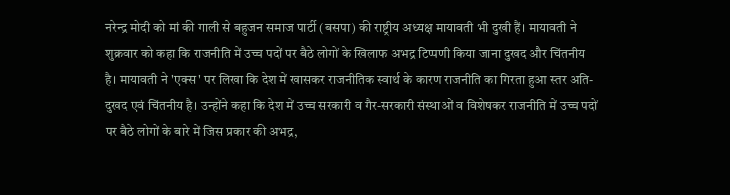नरेन्द्र मोदी को मां की गाली से बहुजन समाज पार्टी (बसपा) की राष्ट्रीय अध्यक्ष मायावती भी दुखी हैं। मायावती ने शुक्रवार को कहा कि राजनीति में उच्च पदों पर बैठे लोगों के खिलाफ अभद्र टिप्‍पणी किया जाना दुखद और चिंतनीय है। मायावती ने 'एक्‍स' पर लिखा कि देश में खासकर राजनीतिक स्वार्थ के कारण राजनीति का गिरता हुआ स्तर अति-दुखद एवं चिंतनीय है। उन्होंने कहा कि देश में उच्च सरकारी व गैर-सरकारी संस्थाओं व विशेषकर राजनीति में उच्च पदों पर बैठे लोगों के बारे में जिस प्रकार की अभद्र,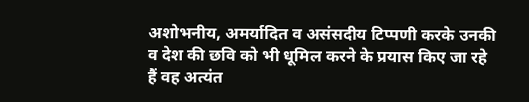अशोभनीय, अमर्यादित व असंसदीय टिप्पणी करके उनकी व देश की छवि को भी धूमिल करने के प्रयास किए जा रहे हैं वह अत्यंत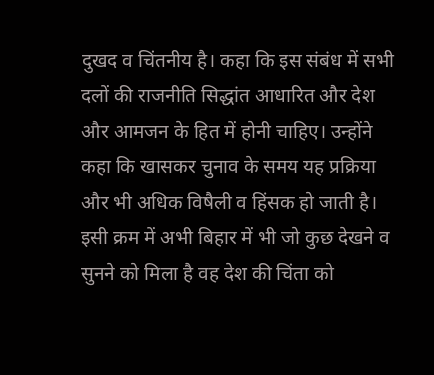दुखद व चिंतनीय है। कहा कि इस संबंध में सभी दलों की राजनीति सिद्धांत आधारित और देश और आमजन के हित में होनी चाहिए। उन्होंने कहा कि खासकर चुनाव के समय यह प्रक्रिया और भी अधिक विषैली व हिंसक हो जाती है। इसी क्रम में अभी बिहार में भी जो कुछ देखने व सुनने को मिला है वह देश की चिंता को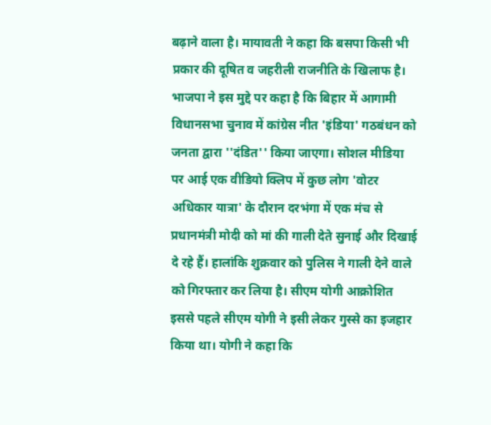बढ़ाने वाला है। मायावती ने कहा कि बसपा किसी भी प्रकार की दूषित व जहरीली राजनीति के खिलाफ है। भाजपा ने इस मुद्दे पर कहा है कि बिहार में आगामी विधानसभा चुनाव में कांग्रेस नीत 'इंडिया' गठबंधन को जनता द्वारा ''दंडित'' किया जाएगा। सोशल मीडिया पर आई एक वीडियो क्लिप में कुछ लोग 'वोटर अधिकार यात्रा' के दौरान दरभंगा में एक मंच से प्रधानमंत्री मोदी को मां की गाली देते सुनाई और दिखाई दे रहे हैं। हालांकि शुक्रवार को पुलिस ने गाली देने वाले को गिरफ्तार कर लिया है। सीएम योगी आक्रोशित इससे पहले सीएम योगी ने इसी लेकर गुस्से का इजहार किया था। योगी ने कहा कि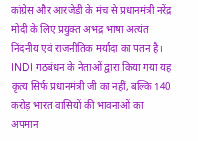कांग्रेस और आरजेडी के मंच से प्रधानमंत्री नरेंद्र मोदी के लिए प्रयुक्त अभद्र भाषा अत्यंत निंदनीय एवं राजनीतिक मर्यादा का पतन है। INDI गठबंधन के नेताओं द्वारा किया गया यह कृत्य सिर्फ प्रधानमंत्री जी का नहीं, बल्कि 140 करोड़ भारत वासियों की भावनाओं का अपमान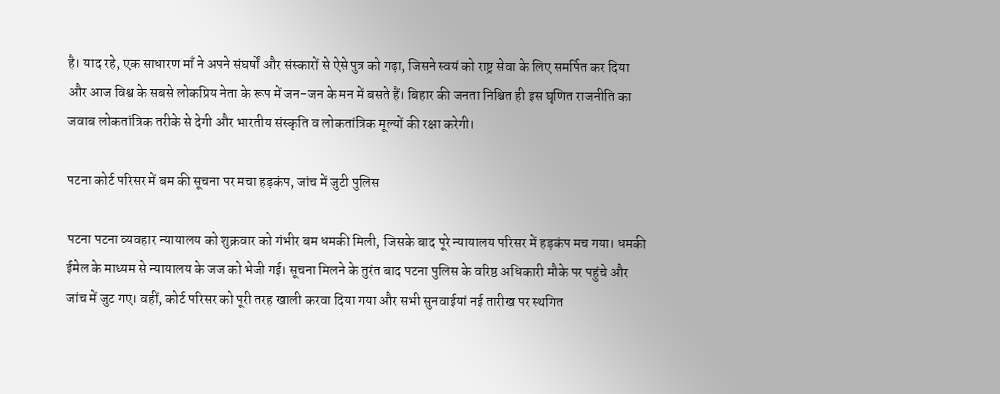है। याद रहे, एक साधारण माँ ने अपने संघर्षों और संस्कारों से ऐसे पुत्र को गढ़ा, जिसने स्वयं को राष्ट्र सेवा के लिए समर्पित कर दिया और आज विश्व के सबसे लोकप्रिय नेता के रूप में जन-जन के मन में बसते हैं। बिहार की जनता निश्चित ही इस घृणित राजनीति का जवाब लोकतांत्रिक तरीके से देगी और भारतीय संस्कृति व लोकतांत्रिक मूल्यों की रक्षा करेगी।

पटना कोर्ट परिसर में बम की सूचना पर मचा हड़कंप, जांच में जुटी पुलिस

पटना पटना व्यवहार न्यायालय को शुक्रवार को गंभीर बम धमकी मिली, जिसके बाद पूरे न्यायालय परिसर में हड़कंप मच गया। धमकी ईमेल के माध्यम से न्यायालय के जज को भेजी गई। सूचना मिलने के तुरंत बाद पटना पुलिस के वरिष्ठ अधिकारी मौके पर पहुंचे और जांच में जुट गए। वहीं, कोर्ट परिसर को पूरी तरह खाली करवा दिया गया और सभी सुनवाईयां नई तारीख पर स्थगित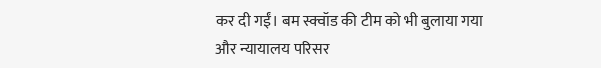कर दी गईं। बम स्क्वॉड की टीम को भी बुलाया गया और न्यायालय परिसर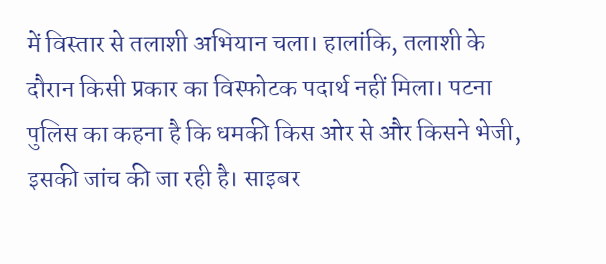में विस्तार से तलाशी अभियान चला। हालांकि, तलाशी के दौरान किसी प्रकार का विस्फोटक पदार्थ नहीं मिला। पटना पुलिस का कहना है कि धमकी किस ओर से और किसने भेजी, इसकी जांच की जा रही है। साइबर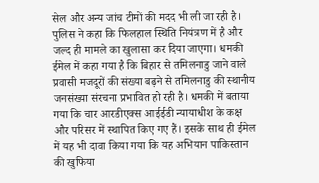सेल और अन्य जांच टीमों की मदद भी ली जा रही है। पुलिस ने कहा कि फिलहाल स्थिति नियंत्रण में है और जल्द ही मामले का खुलासा कर दिया जाएगा। धमकी ईमेल में कहा गया है कि बिहार से तमिलनाडु जाने वाले प्रवासी मजदूरों की संख्या बढ़ने से तमिलनाडु की स्थानीय जनसंख्या संरचना प्रभावित हो रही है। धमकी में बताया गया कि चार आरडीएक्स आईईडी न्यायाधीश के कक्ष और परिसर में स्थापित किए गए हैं। इसके साथ ही ईमेल में यह भी दावा किया गया कि यह अभियान पाकिस्तान की खुफिया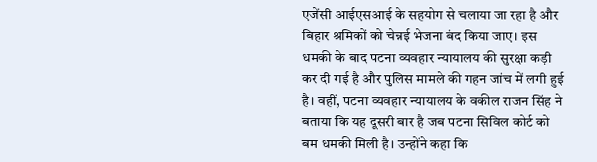एजेंसी आईएसआई के सहयोग से चलाया जा रहा है और बिहार श्रमिकों को चेन्नई भेजना बंद किया जाए। इस धमकी के बाद पटना व्यवहार न्यायालय की सुरक्षा कड़ी कर दी गई है और पुलिस मामले की गहन जांच में लगी हुई है। वहीं, पटना व्यवहार न्यायालय के वकील राजन सिंह ने बताया कि यह दूसरी बार है जब पटना सिविल कोर्ट को बम धमकी मिली है। उन्होंने कहा कि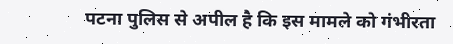पटना पुलिस से अपील है कि इस मामले को गंभीरता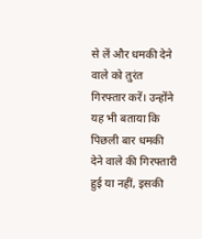से लें और धमकी देने वाले को तुरंत गिरफ्तार करें। उन्होंने यह भी बताया कि पिछली बार धमकी देने वाले की गिरफ्तारी हुई या नहीं, इसकी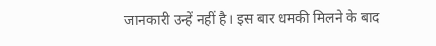जानकारी उन्हें नहीं है। इस बार धमकी मिलने के बाद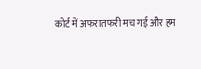कोर्ट में अफरातफरी मच गई और हम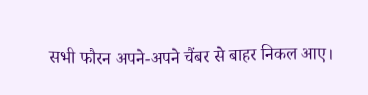सभी फौरन अपने-अपने चैंबर से बाहर निकल आए।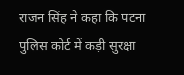राजन सिंह ने कहा कि पटना पुलिस कोर्ट में कड़ी सुरक्षा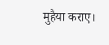मुहैया कराए।